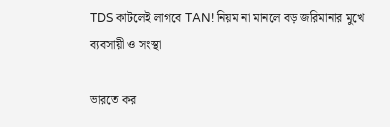TDS কাটলেই লাগবে TAN! নিয়ম না মানলে বড় জরিমানার মুখে ব্যবসায়ী ও সংস্থা

ভারতে কর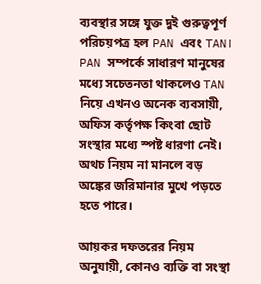ব্যবস্থার সঙ্গে যুক্ত দুই গুরুত্বপূর্ণ পরিচয়পত্র হল PAN এবং TAN। PAN সম্পর্কে সাধারণ মানুষের মধ্যে সচেতনতা থাকলেও TAN নিয়ে এখনও অনেক ব্যবসায়ী, অফিস কর্তৃপক্ষ কিংবা ছোট সংস্থার মধ্যে স্পষ্ট ধারণা নেই। অথচ নিয়ম না মানলে বড় অঙ্কের জরিমানার মুখে পড়তে হতে পারে।

আয়কর দফতরের নিয়ম অনুযায়ী, কোনও ব্যক্তি বা সংস্থা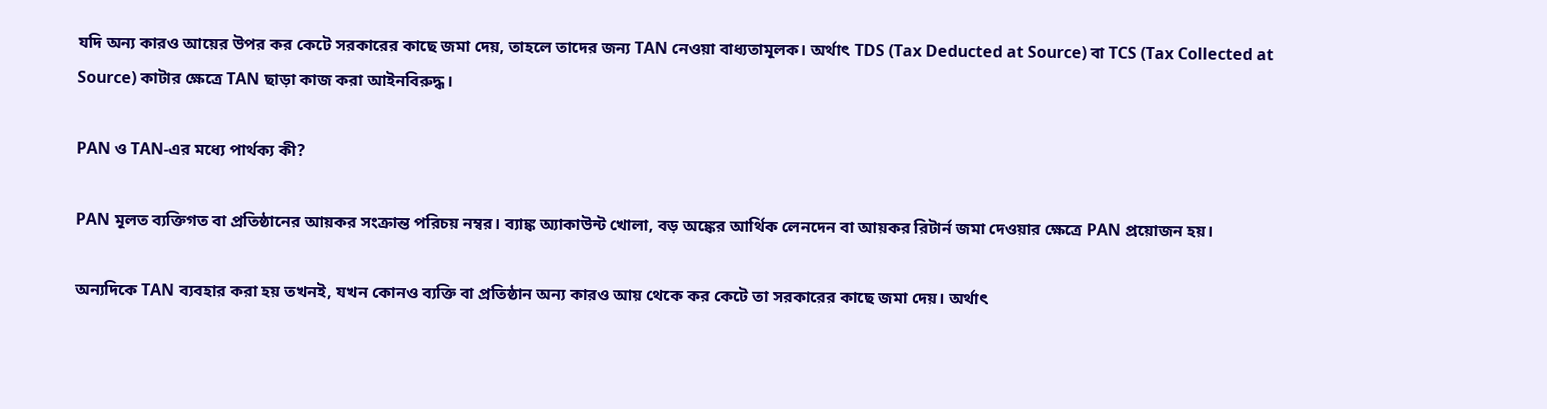যদি অন্য কারও আয়ের উপর কর কেটে সরকারের কাছে জমা দেয়, তাহলে তাদের জন্য TAN নেওয়া বাধ্যতামূলক। অর্থাৎ TDS (Tax Deducted at Source) বা TCS (Tax Collected at Source) কাটার ক্ষেত্রে TAN ছাড়া কাজ করা আইনবিরুদ্ধ।

PAN ও TAN-এর মধ্যে পার্থক্য কী?

PAN মূলত ব্যক্তিগত বা প্রতিষ্ঠানের আয়কর সংক্রান্ত পরিচয় নম্বর। ব্যাঙ্ক অ্যাকাউন্ট খোলা, বড় অঙ্কের আর্থিক লেনদেন বা আয়কর রিটার্ন জমা দেওয়ার ক্ষেত্রে PAN প্রয়োজন হয়।

অন্যদিকে TAN ব্যবহার করা হয় তখনই, যখন কোনও ব্যক্তি বা প্রতিষ্ঠান অন্য কারও আয় থেকে কর কেটে তা সরকারের কাছে জমা দেয়। অর্থাৎ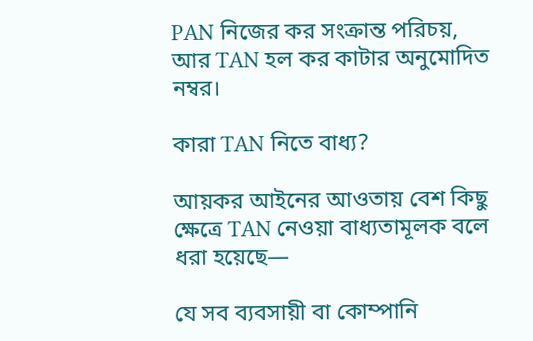PAN নিজের কর সংক্রান্ত পরিচয়, আর TAN হল কর কাটার অনুমোদিত নম্বর।

কারা TAN নিতে বাধ্য?

আয়কর আইনের আওতায় বেশ কিছু ক্ষেত্রে TAN নেওয়া বাধ্যতামূলক বলে ধরা হয়েছে—

যে সব ব্যবসায়ী বা কোম্পানি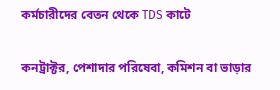কর্মচারীদের বেতন থেকে TDS কাটে

কনট্রাক্টর, পেশাদার পরিষেবা, কমিশন বা ভাড়ার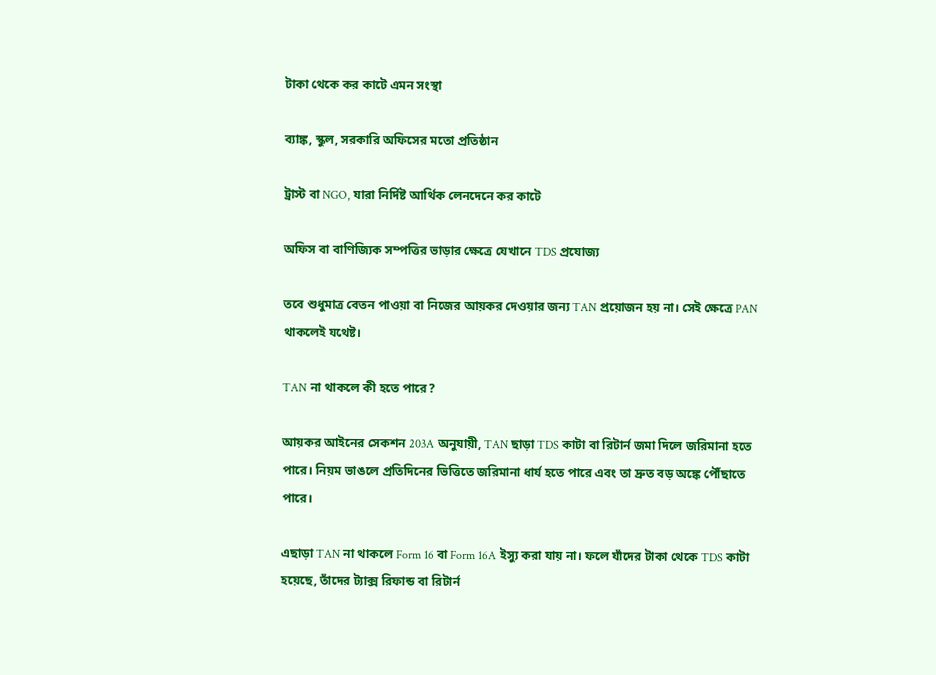টাকা থেকে কর কাটে এমন সংস্থা

ব্যাঙ্ক, স্কুল, সরকারি অফিসের মতো প্রতিষ্ঠান

ট্রাস্ট বা NGO, যারা নির্দিষ্ট আর্থিক লেনদেনে কর কাটে

অফিস বা বাণিজ্যিক সম্পত্তির ভাড়ার ক্ষেত্রে যেখানে TDS প্রযোজ্য

তবে শুধুমাত্র বেতন পাওয়া বা নিজের আয়কর দেওয়ার জন্য TAN প্রয়োজন হয় না। সেই ক্ষেত্রে PAN থাকলেই যথেষ্ট।

TAN না থাকলে কী হতে পারে?

আয়কর আইনের সেকশন 203A অনুযায়ী, TAN ছাড়া TDS কাটা বা রিটার্ন জমা দিলে জরিমানা হতে পারে। নিয়ম ভাঙলে প্রতিদিনের ভিত্তিতে জরিমানা ধার্য হতে পারে এবং তা দ্রুত বড় অঙ্কে পৌঁছাতে পারে।

এছাড়া TAN না থাকলে Form 16 বা Form 16A ইস্যু করা যায় না। ফলে যাঁদের টাকা থেকে TDS কাটা হয়েছে, তাঁদের ট্যাক্স রিফান্ড বা রিটার্ন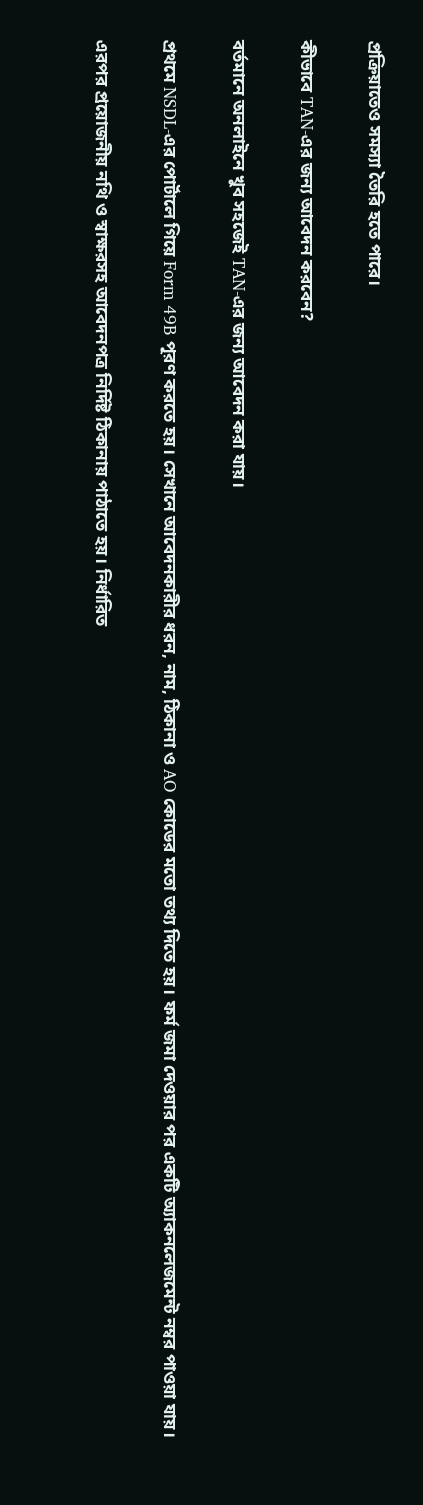প্রক্রিয়াতেও সমস্যা তৈরি হতে পারে।

কীভাবে TAN-এর জন্য আবেদন করবেন?

বর্তমানে অনলাইনে খুব সহজেই TAN-এর জন্য আবেদন করা যায়।

প্রথমে NSDL-এর পোর্টালে গিয়ে Form 49B পূরণ করতে হয়। সেখানে আবেদনকারীর ধরন, নাম, ঠিকানা ও AO কোডের মতো তথ্য দিতে হয়। ফর্ম জমা দেওয়ার পর একটি অ্যাকনলেজমেন্ট নম্বর পাওয়া যায়।

এরপর প্রয়োজনীয় নথি ও স্বাক্ষরসহ আবেদনপত্র নির্দিষ্ট ঠিকানায় পাঠাতে হয়। নির্ধারিত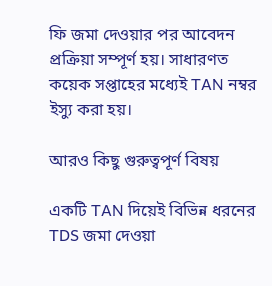ফি জমা দেওয়ার পর আবেদন প্রক্রিয়া সম্পূর্ণ হয়। সাধারণত কয়েক সপ্তাহের মধ্যেই TAN নম্বর ইস্যু করা হয়।

আরও কিছু গুরুত্বপূর্ণ বিষয়

একটি TAN দিয়েই বিভিন্ন ধরনের TDS জমা দেওয়া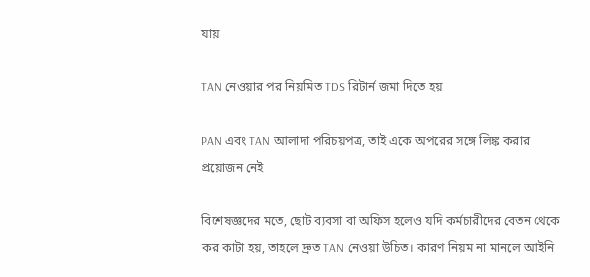যায়

TAN নেওয়ার পর নিয়মিত TDS রিটার্ন জমা দিতে হয়

PAN এবং TAN আলাদা পরিচয়পত্র, তাই একে অপরের সঙ্গে লিঙ্ক করার প্রয়োজন নেই

বিশেষজ্ঞদের মতে, ছোট ব্যবসা বা অফিস হলেও যদি কর্মচারীদের বেতন থেকে কর কাটা হয়, তাহলে দ্রুত TAN নেওয়া উচিত। কারণ নিয়ম না মানলে আইনি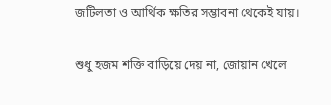জটিলতা ও আর্থিক ক্ষতির সম্ভাবনা থেকেই যায়।

শুধু হজম শক্তি বাড়িয়ে দেয় না, জোয়ান খেলে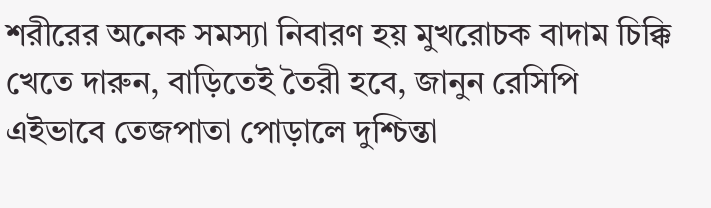শরীরের অনেক সমস্যা নিবারণ হয় মুখরোচক বাদাম চিক্কি খেতে দারুন, বাড়িতেই তৈরী হবে, জানুন রেসিপি এইভাবে তেজপাতা পোড়ালে দুশ্চিন্তা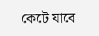কেটে যাবে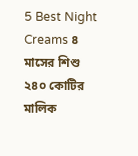5 Best Night Creams ৪ মাসের শিশু ২৪০ কোটির মালিক